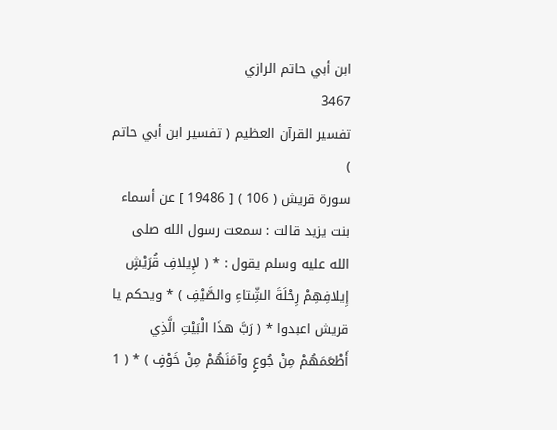ابن أبي حاتم الرازي
3467
تفسير القرآن العظيم ( تفسير ابن أبي حاتم )
سورة قريش ( 106 ) [ 19486 ] عن أسماء بنت يزيد قالت : سمعت رسول الله صلى الله عليه وسلم يقول : * ( لإِيلافِ قُرَيْشٍ إِيلافِهِمْ رِحْلَةَ الشِّتاءِ والصَّيْفِ ) * ويحكم يا قريش اعبدوا * ( رَبَّ هذَا الْبَيْتِ الَّذِي أَطْعَمَهُمْ مِنْ جُوعٍ وآمَنَهُمْ مِنْ خَوْفٍ ) * ( 1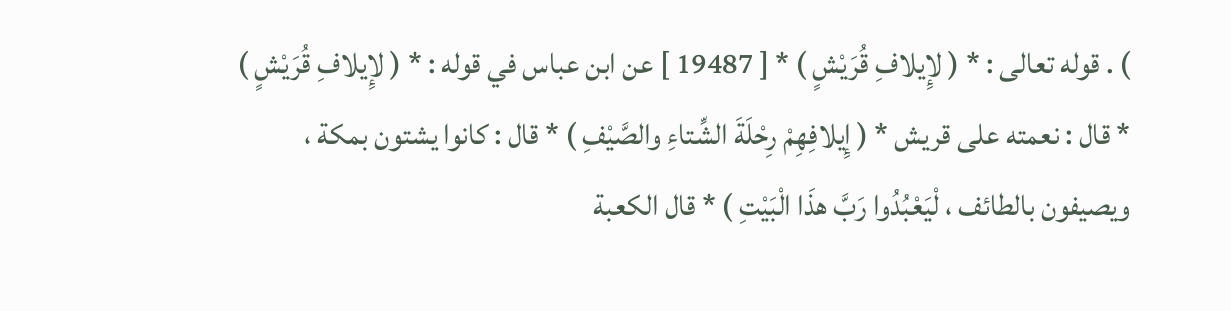) . قوله تعالى : * ( لإِيلافِ قُرَيْشٍ ) * [ 19487 ] عن ابن عباس في قوله : * ( لإِيلافِ قُرَيْشٍ ) * قال : نعمته على قريش * ( إِيلافِهِمْ رِحْلَةَ الشِّتاءِ والصَّيْفِ ) * قال : كانوا يشتون بمكة ، ويصيفون بالطائف ، لْيَعْبُدُوا رَبَّ هذَا الْبَيْتِ ) * قال الكعبة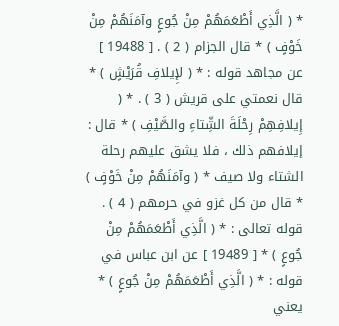* ( الَّذِي أَطْعَمَهُمْ مِنْ جُوعٍ وآمَنَهُمْ مِنْ خَوْفٍ ) * قال الجزام ( 2 ) . [ 19488 ] عن مجاهد قوله : * ( لإِيلافِ قُرَيْشٍ ) * قال نعمتي على قريش ( 3 ) . * ( إِيلافِهِمْ رِحْلَةَ الشِّتاءِ والصَّيْفِ ) * قال : إيلافهم ذلك ، فلا يشق عليهم رحلة الشتاء ولا صيف * ( وآمَنَهُمْ مِنْ خَوْفٍ ) * قال من كل غزو في حرمهم ( 4 ) . قوله تعالى : * ( الَّذِي أَطْعَمَهُمْ مِنْ جُوعٍ ) * [ 19489 ] عن ابن عباس في قوله : * ( الَّذِي أَطْعَمَهُمْ مِنْ جُوعٍ ) * يعني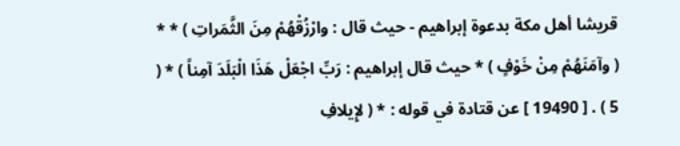قريشا أهل مكة بدعوة إبراهيم - حيث قال : وارْزُقْهُمْ مِنَ الثَّمَراتِ ) * * ( وآمَنَهُمْ مِنْ خَوْفٍ ) * حيث قال إبراهيم : رَبِّ اجْعَلْ هَذَا الْبَلَدَ آمِناً ) * ( 5 ) . [ 19490 ] عن قتادة في قوله : * ( لإِيلافِ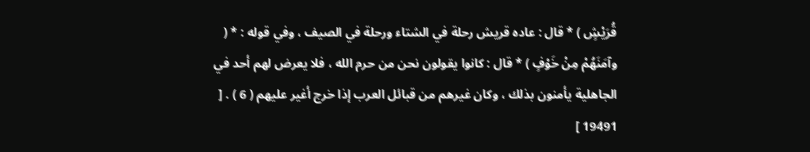قُرَيْشٍ ) * قال : عاده قريش رحلة في الشتاء ورحلة في الصيف ، وفي قوله : * ( وآمَنَهُمْ مِنْ خَوْفٍ ) * قال : كانوا يقولون نحن من حرم الله ، فلا يعرض لهم أحد في الجاهلية يأمنون بذلك ، وكان غيرهم من قبائل العرب إذا خرج أغير عليهم ( 6 ) . [ 19491 ]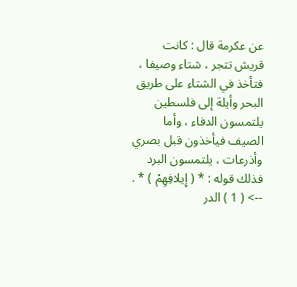عن عكرمة قال : كانت قريش تتجر ، شتاء وصيفا ، فتأخذ في الشتاء على طريق البحر وأيلة إلى فلسطين يلتمسون الدفاء ، وأما الصيف فيأخذون قبل بصري وأذرعات ، يلتمسون البرد فذلك قوله : * ( إِيلافِهِمْ ) * .
--> ( 1 ) الدر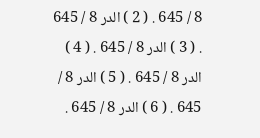8 / 645 . ( 2 ) الدر 8 / 645 . ( 3 ) الدر 8 / 645 . ( 4 ) الدر 8 / 645 . ( 5 ) الدر 8 / 645 . ( 6 ) الدر 8 / 645 .